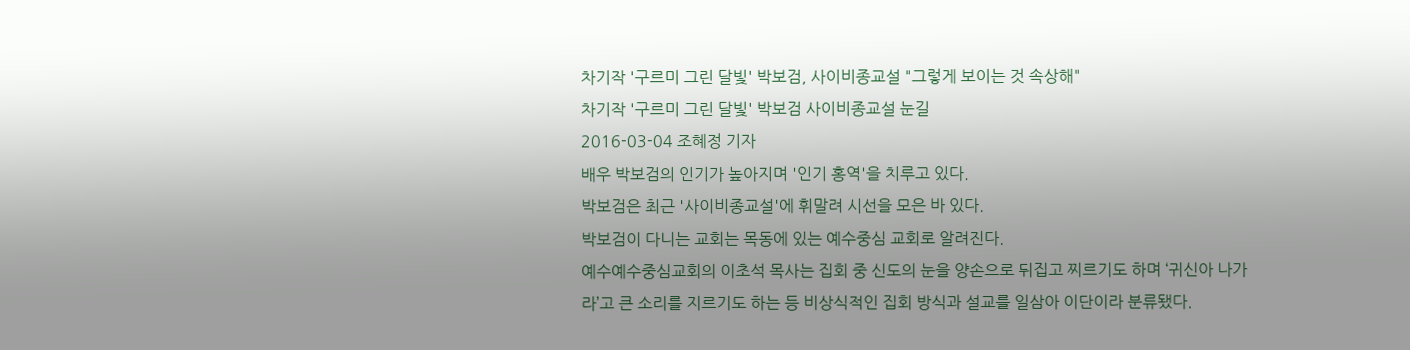차기작 '구르미 그린 달빛' 박보검, 사이비종교설 "그렇게 보이는 것 속상해"
차기작 '구르미 그린 달빛' 박보검 사이비종교설 눈길
2016-03-04 조혜정 기자
배우 박보검의 인기가 높아지며 '인기 홍역'을 치루고 있다.
박보검은 최근 '사이비종교설'에 휘말려 시선을 모은 바 있다.
박보검이 다니는 교회는 목동에 있는 예수중심 교회로 알려진다.
예수예수중심교회의 이초석 목사는 집회 중 신도의 눈을 양손으로 뒤집고 찌르기도 하며 ‘귀신아 나가라’고 큰 소리를 지르기도 하는 등 비상식적인 집회 방식과 설교를 일삼아 이단이라 분류됐다.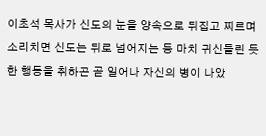이초석 목사가 신도의 눈을 양속으로 뒤집고 찌르며 소리치면 신도는 뒤로 넘어지는 등 마치 귀신들린 듯한 행동을 취하곤 곧 일어나 자신의 병이 나았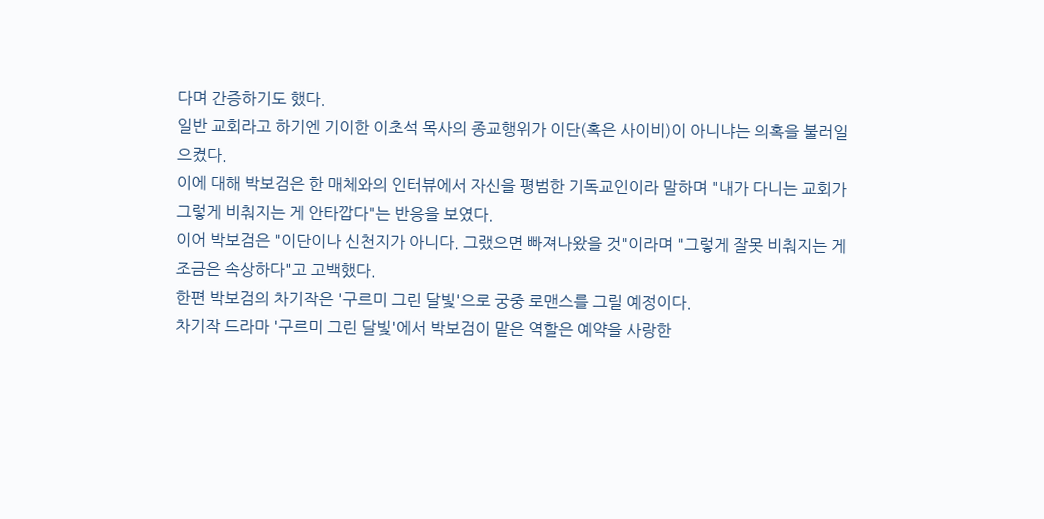다며 간증하기도 했다.
일반 교회라고 하기엔 기이한 이초석 목사의 종교행위가 이단(혹은 사이비)이 아니냐는 의혹을 불러일으켰다.
이에 대해 박보검은 한 매체와의 인터뷰에서 자신을 평범한 기독교인이라 말하며 "내가 다니는 교회가 그렇게 비춰지는 게 안타깝다"는 반응을 보였다.
이어 박보검은 "이단이나 신천지가 아니다. 그랬으면 빠져나왔을 것"이라며 "그렇게 잘못 비춰지는 게 조금은 속상하다"고 고백했다.
한편 박보검의 차기작은 '구르미 그린 달빛'으로 궁중 로맨스를 그릴 예정이다.
차기작 드라마 '구르미 그린 달빛'에서 박보검이 맡은 역할은 예약을 사랑한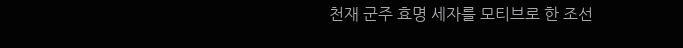천재 군주 효명 세자를 모티브로 한 조선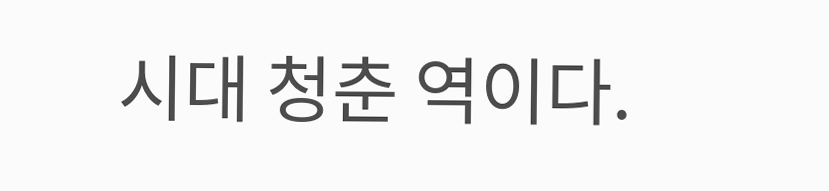시대 청춘 역이다.